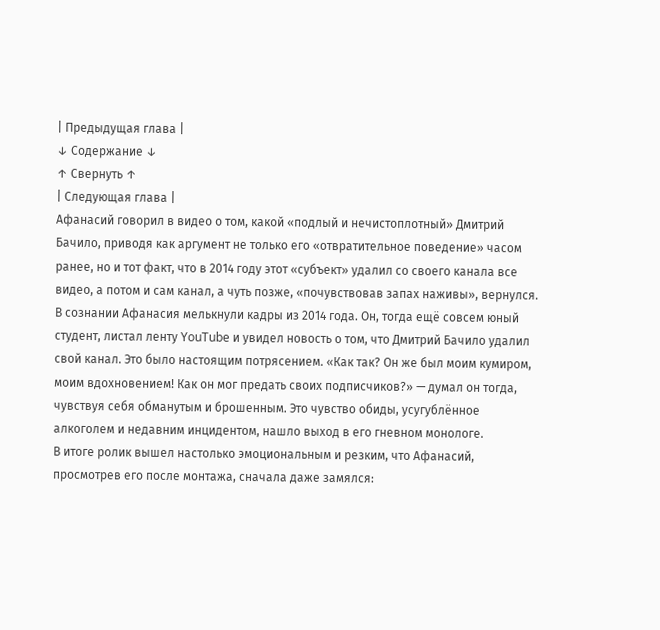| Предыдущая глава |
↓ Содержание ↓
↑ Свернуть ↑
| Следующая глава |
Афанасий говорил в видео о том, какой «подлый и нечистоплотный» Дмитрий Бачило, приводя как аргумент не только его «отвратительное поведение» часом ранее, но и тот факт, что в 2014 году этот «субъект» удалил со своего канала все видео, а потом и сам канал, а чуть позже, «почувствовав запах наживы», вернулся.
В сознании Афанасия мелькнули кадры из 2014 года. Он, тогда ещё совсем юный студент, листал ленту YouTube и увидел новость о том, что Дмитрий Бачило удалил свой канал. Это было настоящим потрясением. «Как так? Он же был моим кумиром, моим вдохновением! Как он мог предать своих подписчиков?» — думал он тогда, чувствуя себя обманутым и брошенным. Это чувство обиды, усугублённое алкоголем и недавним инцидентом, нашло выход в его гневном монологе.
В итоге ролик вышел настолько эмоциональным и резким, что Афанасий, просмотрев его после монтажа, сначала даже замялся: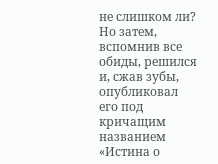не слишком ли? Но затем, вспомнив все обиды, решился и, сжав зубы, опубликовал его под кричащим названием «Истина о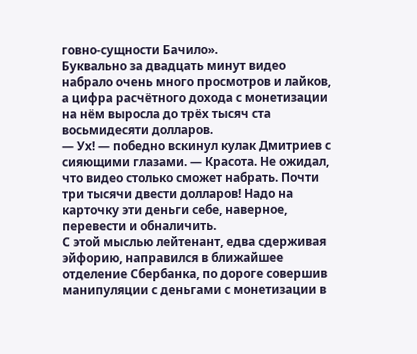говно-сущности Бачило».
Буквально за двадцать минут видео набрало очень много просмотров и лайков, а цифра расчётного дохода с монетизации на нём выросла до трёх тысяч ста восьмидесяти долларов.
— Ух! — победно вскинул кулак Дмитриев с сияющими глазами. — Красота. Не ожидал, что видео столько сможет набрать. Почти три тысячи двести долларов! Надо на карточку эти деньги себе, наверное, перевести и обналичить.
С этой мыслью лейтенант, едва сдерживая эйфорию, направился в ближайшее отделение Сбербанка, по дороге совершив манипуляции с деньгами с монетизации в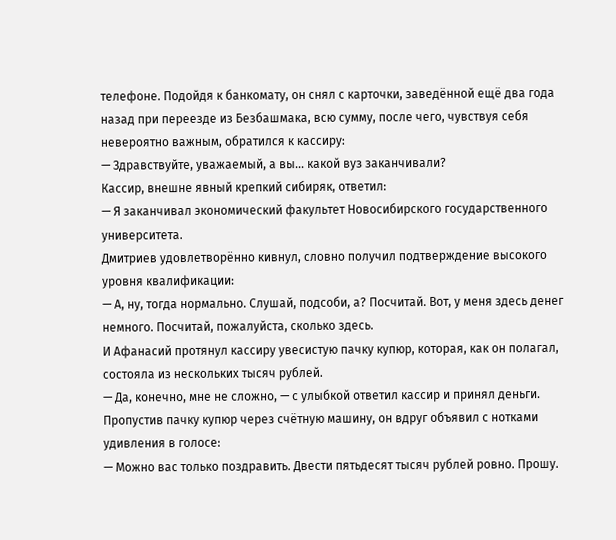телефоне. Подойдя к банкомату, он снял с карточки, заведённой ещё два года назад при переезде из Безбашмака, всю сумму, после чего, чувствуя себя невероятно важным, обратился к кассиру:
— Здравствуйте, уважаемый, а вы... какой вуз заканчивали?
Кассир, внешне явный крепкий сибиряк, ответил:
— Я заканчивал экономический факультет Новосибирского государственного университета.
Дмитриев удовлетворённо кивнул, словно получил подтверждение высокого уровня квалификации:
— А, ну, тогда нормально. Слушай, подсоби, а? Посчитай. Вот, у меня здесь денег немного. Посчитай, пожалуйста, сколько здесь.
И Афанасий протянул кассиру увесистую пачку купюр, которая, как он полагал, состояла из нескольких тысяч рублей.
— Да, конечно, мне не сложно, — с улыбкой ответил кассир и принял деньги.
Пропустив пачку купюр через счётную машину, он вдруг объявил с нотками удивления в голосе:
— Можно вас только поздравить. Двести пятьдесят тысяч рублей ровно. Прошу.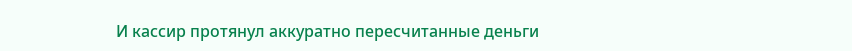И кассир протянул аккуратно пересчитанные деньги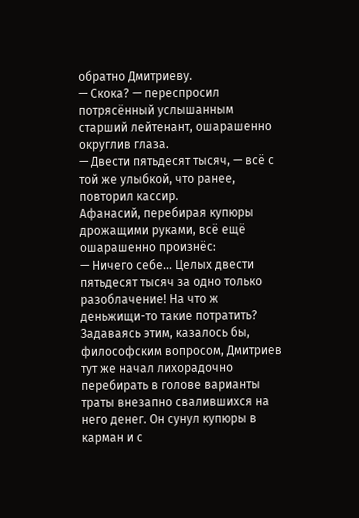обратно Дмитриеву.
— Скока? — переспросил потрясённый услышанным старший лейтенант, ошарашенно округлив глаза.
— Двести пятьдесят тысяч, — всё с той же улыбкой, что ранее, повторил кассир.
Афанасий, перебирая купюры дрожащими руками, всё ещё ошарашенно произнёс:
— Ничего себе... Целых двести пятьдесят тысяч за одно только разоблачение! На что ж деньжищи-то такие потратить?
Задаваясь этим, казалось бы, философским вопросом, Дмитриев тут же начал лихорадочно перебирать в голове варианты траты внезапно свалившихся на него денег. Он сунул купюры в карман и с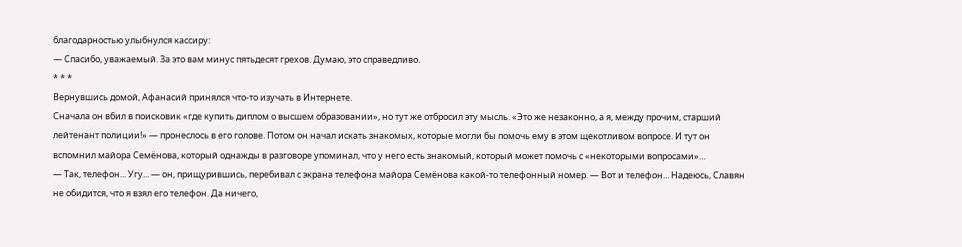благодарностью улыбнулся кассиру:
— Спасибо, уважаемый. За это вам минус пятьдесят грехов. Думаю, это справедливо.
* * *
Вернувшись домой, Афанасий принялся что-то изучать в Интернете.
Сначала он вбил в поисковик «где купить диплом о высшем образовании», но тут же отбросил эту мысль. «Это же незаконно, а я, между прочим, старший лейтенант полиции!» — пронеслось в его голове. Потом он начал искать знакомых, которые могли бы помочь ему в этом щекотливом вопросе. И тут он вспомнил майора Семёнова, который однажды в разговоре упоминал, что у него есть знакомый, который может помочь с «некоторыми вопросами»…
— Так, телефон... Угу... — он, прищурившись, перебивал с экрана телефона майора Семёнова какой-то телефонный номер. — Вот и телефон... Надеюсь, Славян не обидится, что я взял его телефон. Да ничего,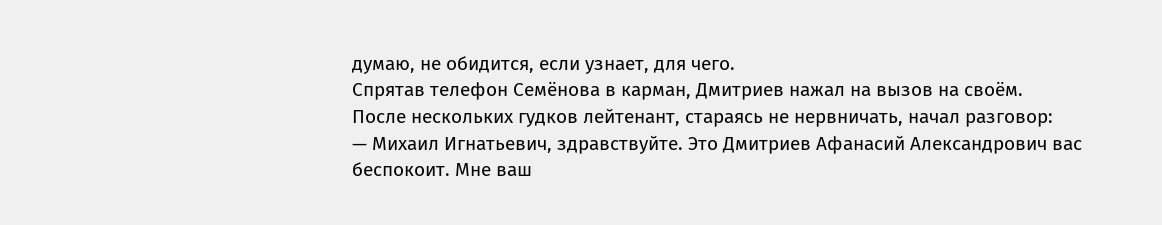думаю, не обидится, если узнает, для чего.
Спрятав телефон Семёнова в карман, Дмитриев нажал на вызов на своём.
После нескольких гудков лейтенант, стараясь не нервничать, начал разговор:
— Михаил Игнатьевич, здравствуйте. Это Дмитриев Афанасий Александрович вас беспокоит. Мне ваш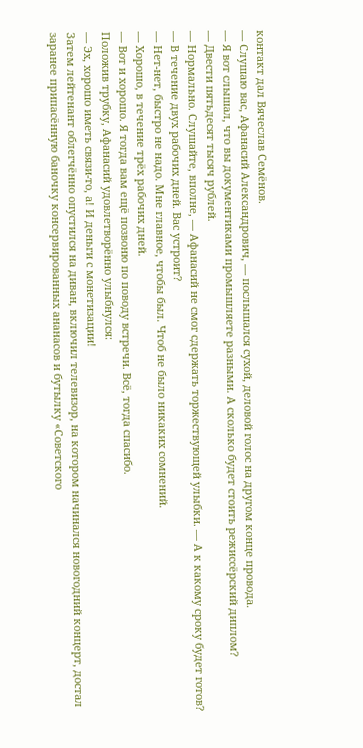контакт дал Вячеслав Семёнов.
— Слушаю вас, Афанасий Александрович, — послышался сухой, деловой голос на другом конце провода.
— Я вот слышал, что вы документиками промышляете разными. А сколько будет стоить режиссёрский диплом?
— Двести пятьдесят тысяч рублей.
— Нормально. Слушайте, вполне, — Афанасий не смог сдержать торжествующей улыбки. — А к какому сроку будет готов?
— В течение двух рабочих дней. Вас устроит?
— Нет-нет, быстро не надо. Мне главное, чтобы был. Чтоб не было никаких сомнений.
— Хорошо, в течение трёх рабочих дней.
— Вот и хорошо. Я тогда вам ещё позвоню по поводу встречи. Всё, тогда спасибо.
Положив трубку, Афанасий удовлетворённо улыбнулся:
— Эх, хорошо иметь связи-то, а! И деньги с монетизации!
Затем лейтенант облегчённо опустился на диван, включил телевизор, на котором начинался новогодний концерт, достал заранее припасённую баночку консервированных ананасов и бутылку «Советского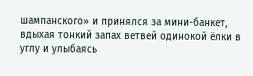шампанского» и принялся за мини-банкет, вдыхая тонкий запах ветвей одинокой ёлки в углу и улыбаясь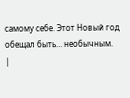самому себе. Этот Новый год обещал быть… необычным.
|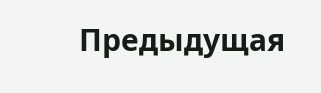Предыдущая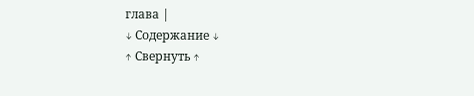глава |
↓ Содержание ↓
↑ Свернуть ↑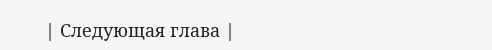| Следующая глава |